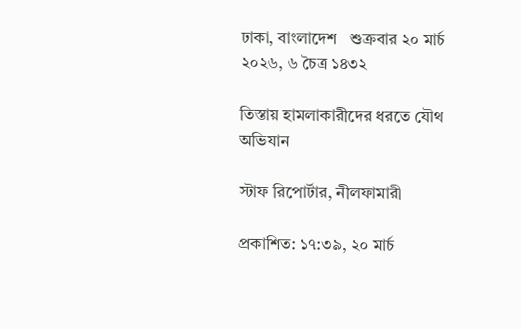ঢাকা, বাংলাদেশ   শুক্রবার ২০ মার্চ ২০২৬, ৬ চৈত্র ১৪৩২

তিস্তায় হামলাকারীদের ধরতে যৌথ অভিযান

স্টাফ রিপোর্টার, নীলফামারী

প্রকাশিত: ১৭:৩৯, ২০ মার্চ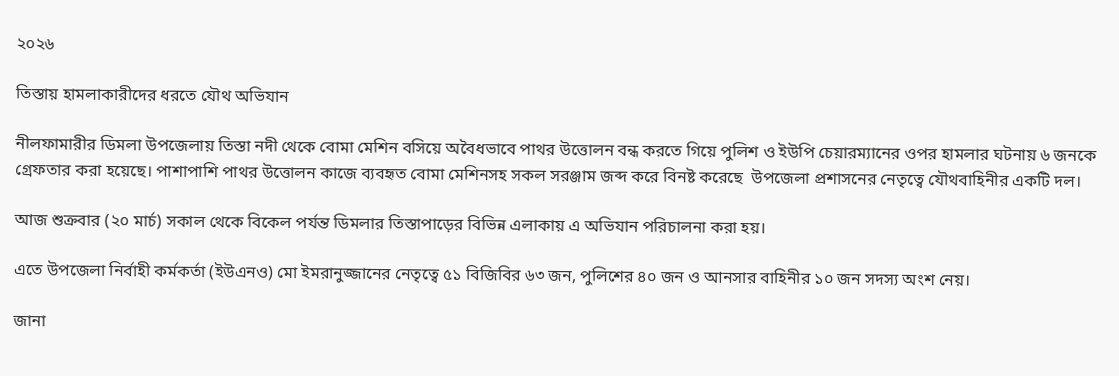২০২৬

তিস্তায় হামলাকারীদের ধরতে যৌথ অভিযান

নীলফামারীর ডিমলা উপজেলায় তিস্তা নদী থেকে বোমা মেশিন বসিয়ে অবৈধভাবে পাথর উত্তোলন বন্ধ করতে গিয়ে পুলিশ ও ইউপি চেয়ারম্যানের ওপর হামলার ঘটনায় ৬ জনকে গ্রেফতার করা হয়েছে। পাশাপাশি পাথর উত্তোলন কাজে ব্যবহৃত বোমা মেশিনসহ সকল সরঞ্জাম জব্দ করে বিনষ্ট করেছে  উপজেলা প্রশাসনের নেতৃত্বে যৌথবাহিনীর একটি দল।

আজ শুক্রবার (২০ মার্চ) সকাল থেকে বিকেল পর্যন্ত ডিমলার তিস্তাপাড়ের বিভিন্ন এলাকায় এ অভিযান পরিচালনা করা হয়।

এতে উপজেলা নির্বাহী কর্মকর্তা (ইউএনও) মো ইমরানুজ্জানের নেতৃত্বে ৫১ বিজিবির ৬৩ জন, পুলিশের ৪০ জন ও আনসার বাহিনীর ১০ জন সদস্য অংশ নেয়।

জানা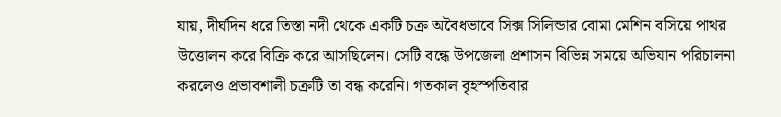যায়, দীর্ঘদিন ধরে তিস্তা নদী থেকে একটি চক্র অবৈধভাবে সিক্স সিলিন্ডার বোমা মেশিন বসিয়ে পাথর উত্তোলন করে বিক্রি করে আসছিলেন। সেটি বন্ধে উপজেলা প্রশাসন বিভিন্ন সময়ে অভিযান পরিচালনা করলেও প্রভাবশালী চক্রটি তা বন্ধ করেনি। গতকাল বৃহস্পতিবার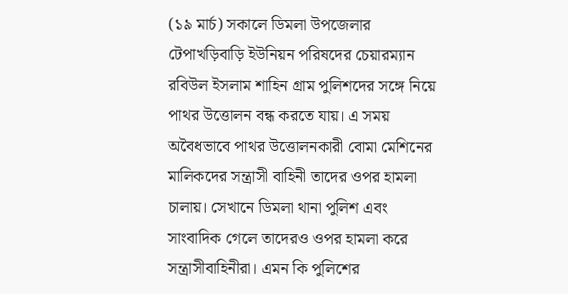(১৯ মার্চ) সকালে ডিমলা উপজেলার টেপাখড়িবাড়ি ইউনিয়ন পরিষদের চেয়ারম্যান রবিউল ইসলাম শাহিন গ্রাম পুলিশদের সঙ্গে নিয়ে পাথর উত্তোলন বন্ধ করতে যায়। এ সময় অবৈধভাবে পাথর উত্তোলনকারী বোমা মেশিনের মালিকদের সন্ত্রাসী বাহিনী তাদের ওপর হামলা চালায়। সেখানে ডিমলা থানা পুলিশ এবং সাংবাদিক গেলে তাদেরও ওপর হামলা করে সন্ত্রাসীবাহিনীরা। এমন কি পুলিশের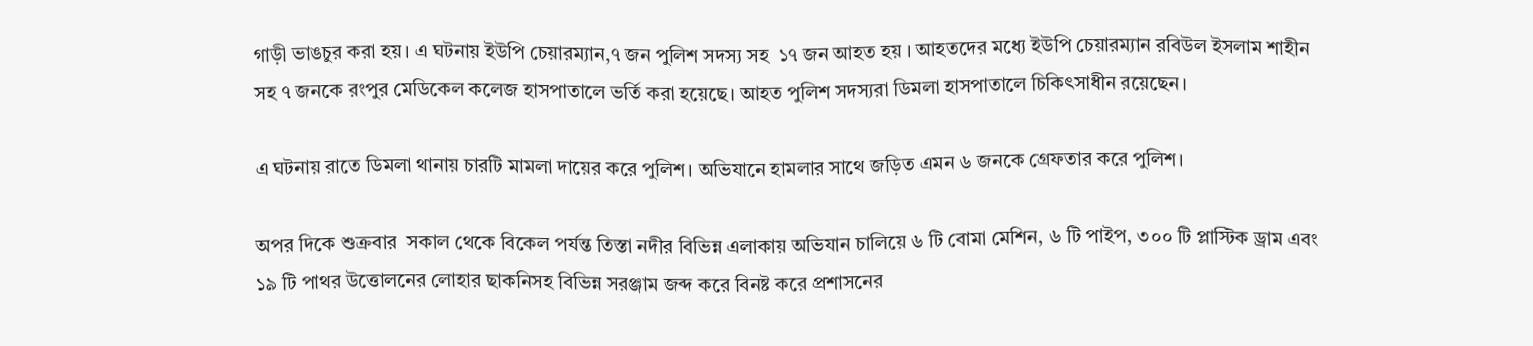গাড়ী ভাঙচুর করা হয়। এ ঘটনায় ইউপি চেয়ারম্যান,৭ জন পুলিশ সদস্য সহ  ১৭ জন আহত হয় । আহতদের মধ্যে ইউপি চেয়ারম্যান রবিউল ইসলাম শাহীন সহ ৭ জনকে রংপুর মেডিকেল কলেজ হাসপাতালে ভর্তি করা হয়েছে। আহত পুলিশ সদস্যরা ডিমলা হাসপাতালে চিকিৎসাধীন রয়েছেন।

এ ঘটনায় রাতে ডিমলা থানায় চারটি মামলা দায়ের করে পুলিশ। অভিযানে হামলার সাথে জড়িত এমন ৬ জনকে গ্রেফতার করে পুলিশ।

অপর দিকে শুক্রবার  সকাল থেকে বিকেল পর্যন্ত তিস্তা নদীর বিভিন্ন এলাকায় অভিযান চালিয়ে ৬ টি বোমা মেশিন, ৬ টি পাইপ, ৩০০ টি প্লাস্টিক ড্রাম এবং ১৯ টি পাথর উত্তোলনের লোহার ছাকনিসহ বিভিন্ন সরঞ্জাম জব্দ করে বিনষ্ট করে প্রশাসনের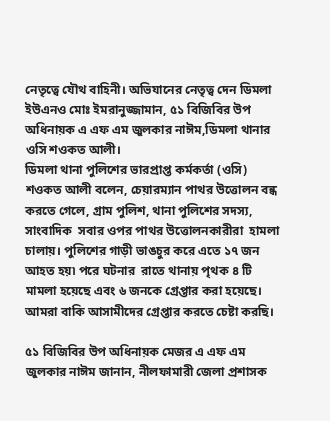নেতৃত্বে যৌথ বাহিনী। অভিযানের নেতৃত্ব দেন ডিমলা ইউএনও মোঃ ইমরানুজ্জামান, ৫১ বিজিবির উপ অধিনায়ক এ এফ এম জুলকার নাঈম,ডিমলা থানার ওসি শওকত আলী।
ডিমলা থানা পুলিশের ভারপ্রাপ্ত কর্মকর্তা (ওসি) শওকত আলী বলেন, চেয়ারম্যান পাথর উত্তোলন বন্ধ করতে গেলে, গ্রাম পুলিশ, থানা পুলিশের সদস্য, সাংবাদিক  সবার ওপর পাথর উত্তোলনকারীরা  হামলা চালায়। পুলিশের গাড়ী ভাঙচুর করে এতে ১৭ জন আহত হয়৷ পরে ঘটনার  রাতে থানায় পৃথক ৪ টি মামলা হয়েছে এবং ৬ জনকে গ্রেপ্তার করা হয়েছে। আমরা বাকি আসামীদের গ্রেপ্তার করতে চেষ্টা করছি।

৫১ বিজিবির উপ অধিনায়ক মেজর এ এফ এম জুলকার নাঈম জানান, নীলফামারী জেলা প্রশাসক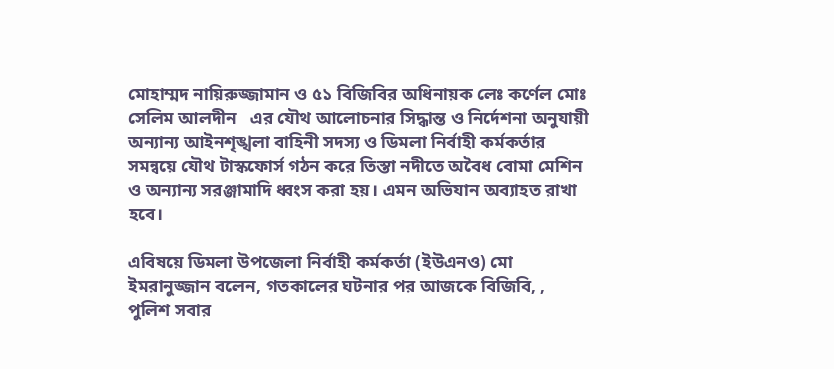মোহাম্মদ নায়িরুজ্জামান ও ৫১ বিজিবির অধিনায়ক লেঃ কর্ণেল মোঃ সেলিম আলদীন   এর যৌথ আলোচনার সিদ্ধান্ত ও নির্দেশনা অনুযায়ী  অন্যান্য আইনশৃঙ্খলা বাহিনী সদস্য ও ডিমলা নির্বাহী কর্মকর্তার সমন্বয়ে যৌথ টাস্কফোর্স গঠন করে তিস্তা নদীতে অবৈধ বোমা মেশিন ও অন্যান্য সরঞ্জামাদি ধ্বংস করা হয়। এমন অভিযান অব্যাহত রাখা হবে।

এবিষয়ে ডিমলা উপজেলা নির্বাহী কর্মকর্তা (ইউএনও) মো ইমরানুজ্জান বলেন, গতকালের ঘটনার পর আজকে বিজিবি, , পুলিশ সবার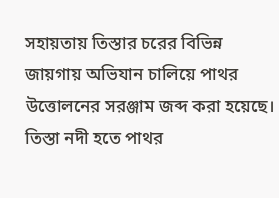সহায়তায় তিস্তার চরের বিভিন্ন জায়গায় অভিযান চালিয়ে পাথর উত্তোলনের সরঞ্জাম জব্দ করা হয়েছে। তিস্তা নদী হতে পাথর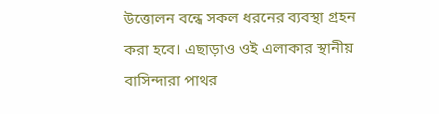উত্তোলন বন্ধে সকল ধরনের ব্যবস্থা গ্রহন করা হবে। এছাড়াও ওই এলাকার স্থানীয় বাসিন্দারা পাথর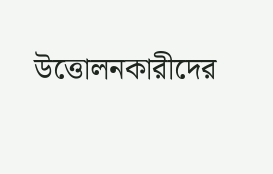উত্তোলনকারীদের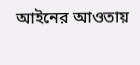আইনের আওতায়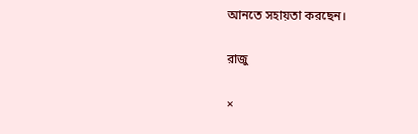আনতে সহায়তা করছেন।

রাজু

×